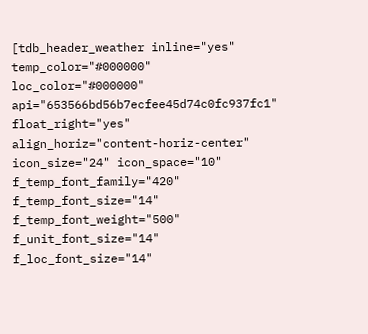[tdb_header_weather inline="yes" temp_color="#000000" loc_color="#000000" api="653566bd56b7ecfee45d74c0fc937fc1" float_right="yes" align_horiz="content-horiz-center" icon_size="24" icon_space="10" f_temp_font_family="420" f_temp_font_size="14" f_temp_font_weight="500" f_unit_font_size="14" f_loc_font_size="14"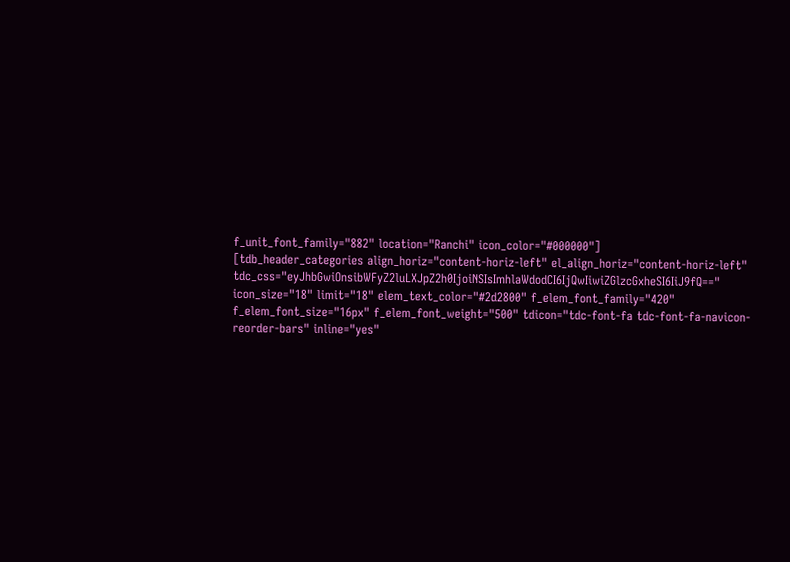f_unit_font_family="882" location="Ranchi" icon_color="#000000"]
[tdb_header_categories align_horiz="content-horiz-left" el_align_horiz="content-horiz-left" tdc_css="eyJhbGwiOnsibWFyZ2luLXJpZ2h0IjoiNSIsImhlaWdodCI6IjQwIiwiZGlzcGxheSI6IiJ9fQ==" icon_size="18" limit="18" elem_text_color="#2d2800" f_elem_font_family="420" f_elem_font_size="16px" f_elem_font_weight="500" tdicon="tdc-font-fa tdc-font-fa-navicon-reorder-bars" inline="yes"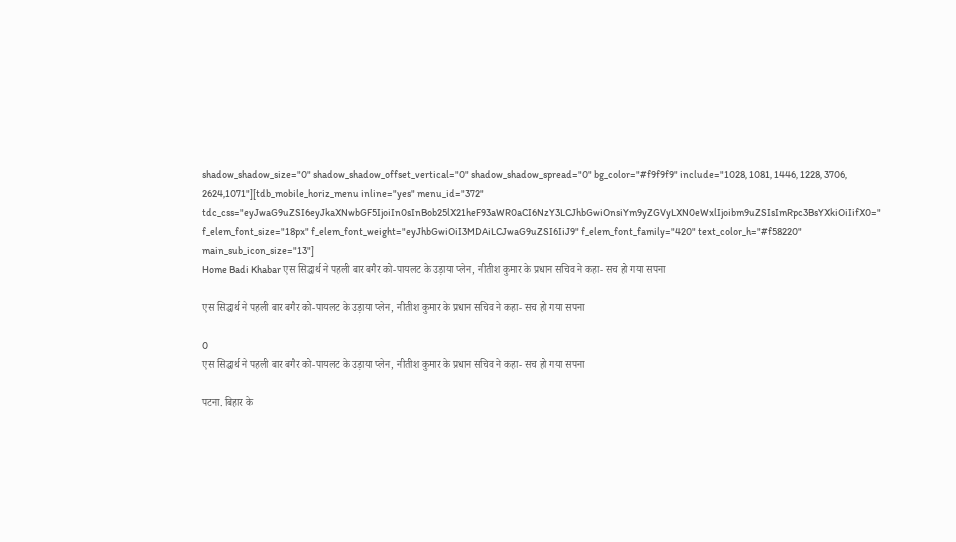shadow_shadow_size="0" shadow_shadow_offset_vertical="0" shadow_shadow_spread="0" bg_color="#f9f9f9" include="1028, 1081, 1446, 1228, 3706, 2624,1071"][tdb_mobile_horiz_menu inline="yes" menu_id="372" tdc_css="eyJwaG9uZSI6eyJkaXNwbGF5IjoiIn0sInBob25lX21heF93aWR0aCI6NzY3LCJhbGwiOnsiYm9yZGVyLXN0eWxlIjoibm9uZSIsImRpc3BsYXkiOiIifX0=" f_elem_font_size="18px" f_elem_font_weight="eyJhbGwiOiI3MDAiLCJwaG9uZSI6IiJ9" f_elem_font_family="420" text_color_h="#f58220" main_sub_icon_size="13"]
Home Badi Khabar एस सिद्धार्थ ने पहली बार बगैर को-पायलट के उड़ाया प्लेन, नीतीश कुमार के प्रधान सचिव ने कहा- सच हो गया सपना

एस सिद्धार्थ ने पहली बार बगैर को-पायलट के उड़ाया प्लेन, नीतीश कुमार के प्रधान सचिव ने कहा- सच हो गया सपना

0
एस सिद्धार्थ ने पहली बार बगैर को-पायलट के उड़ाया प्लेन, नीतीश कुमार के प्रधान सचिव ने कहा- सच हो गया सपना

पटना. बिहार के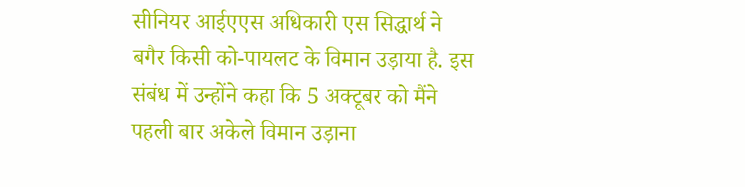सीनियर आईएएस अधिकारी एस सिद्धार्थ ने बगैर किसी को-पायलट के विमान उड़ाया है. इस संबंध में उन्होंने कहा कि 5 अक्टूबर को मैंने पहली बार अकेले विमान उड़ाना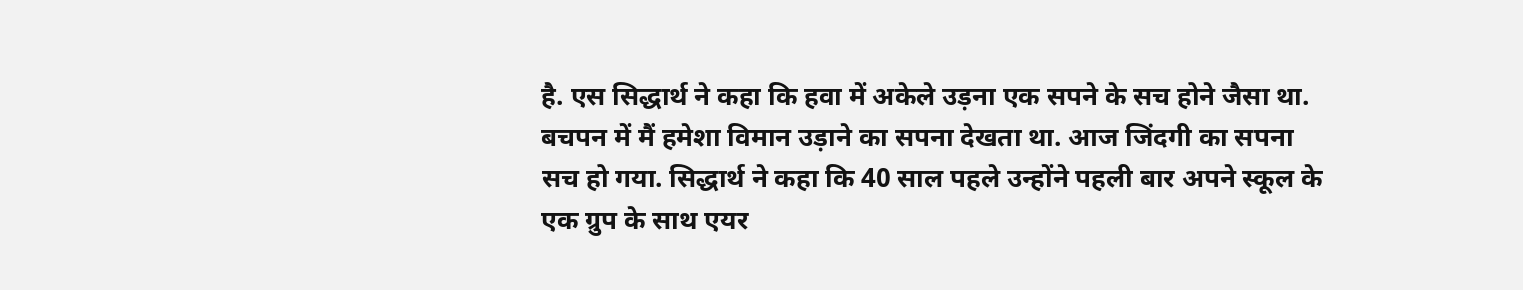है. एस सिद्धार्थ ने कहा कि हवा में अकेले उड़ना एक सपने के सच होने जैसा था. बचपन में मैं हमेशा विमान उड़ाने का सपना देखता था. आज जिंदगी का सपना सच हो गया. सिद्धार्थ ने कहा कि 40 साल पहले उन्होंने पहली बार अपने स्कूल के एक ग्रुप के साथ एयर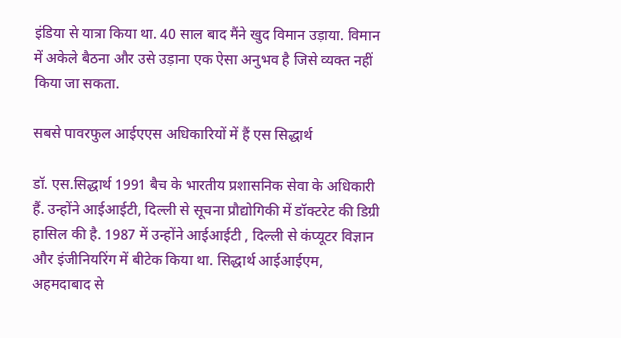इंडिया से यात्रा किया था. 40 साल बाद मैंने खुद विमान उड़ाया. विमान में अकेले बैठना और उसे उड़ाना एक ऐसा अनुभव है जिसे व्यक्त नहीं किया जा सकता.

सबसे पावरफुल आईएएस अधिकारियों में हैं एस सिद्धार्थ

डॉ. एस.सिद्धार्थ 1991 बैच के भारतीय प्रशासनिक सेवा के अधिकारी हैं. उन्होंने आईआईटी, दिल्ली से सूचना प्रौद्योगिकी में डॉक्टरेट की डिग्री हासिल की है. 1987 में उन्होंने आईआईटी , दिल्ली से कंप्यूटर विज्ञान और इंजीनियरिंग में बीटेक किया था. सिद्धार्थ आईआईएम, अहमदाबाद से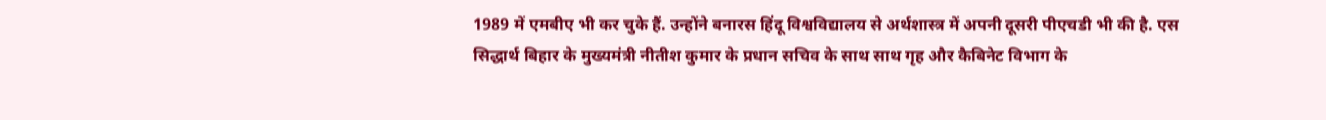1989 में एमबीए भी कर चुके हैं. उन्होंने बनारस हिंदू विश्वविद्यालय से अर्थशास्त्र में अपनी दूसरी पीएचडी भी की है. एस सिद्धार्थ बिहार के मुख्यमंत्री नीतीश कुमार के प्रधान सचिव के साथ साथ गृह और कैबिनेट विभाग के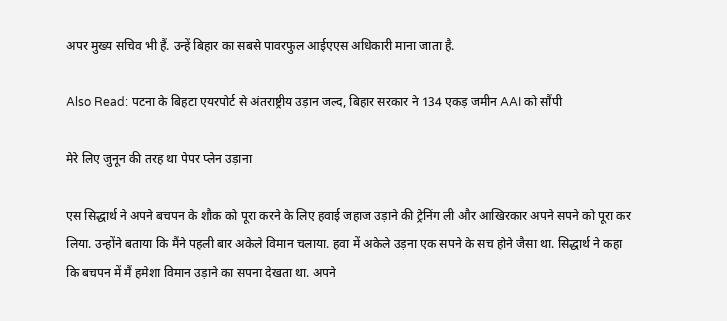अपर मुख्य सचिव भी हैं. उन्हें बिहार का सबसे पावरफुल आईएएस अधिकारी माना जाता है.

Also Read: पटना के बिहटा एयरपोर्ट से अंतराष्ट्रीय उड़ान जल्द, बिहार सरकार ने 134 एकड़ जमीन AAI को सौंपी

मेरे लिए जुनून की तरह था पेपर प्लेन उड़ाना

एस सिद्धार्थ ने अपने बचपन के शौक को पूरा करने के लिए हवाई जहाज उड़ाने की ट्रेनिंग ली और आखिरकार अपने सपने को पूरा कर लिया. उन्होंने बताया कि मैंने पहली बार अकेले विमान चलाया. हवा में अकेले उड़ना एक सपने के सच होने जैसा था. सिद्धार्थ ने कहा कि बचपन में मैं हमेशा विमान उड़ाने का सपना देखता था. अपने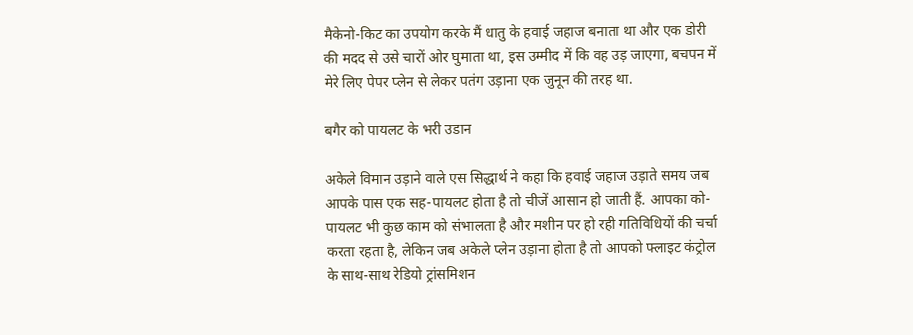मैकेनो-किट का उपयोग करके मैं धातु के हवाई जहाज बनाता था और एक डोरी की मदद से उसे चारों ओर घुमाता था, इस उम्मीद में कि वह उड़ जाएगा, बचपन में मेरे लिए पेपर प्लेन से लेकर पतंग उड़ाना एक जुनून की तरह था.

बगैर को पायलट के भरी उडान

अकेले विमान उड़ाने वाले एस सिद्धार्थ ने कहा कि हवाई जहाज उड़ाते समय जब आपके पास एक सह-पायलट होता है तो चीजें आसान हो जाती हैं. आपका को-पायलट भी कुछ काम को संभालता है और मशीन पर हो रही गतिविधियों की चर्चा करता रहता है, लेकिन जब अकेले प्लेन उड़ाना होता है तो आपको फ्लाइट कंट्रोल के साथ-साथ रेडियो ट्रांसमिशन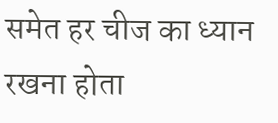समेत हर चीज का ध्यान रखना होता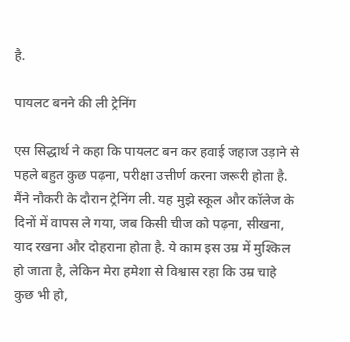है.

पायलट बनने की ली ट्रेनिंग

एस सिद्धार्थ ने कहा कि पायलट बन कर हवाई जहाज उड़ाने से पहले बहुत कुछ पढ़ना, परीक्षा उत्तीर्ण करना जरूरी होता है. मैंने नौकरी के दौरान ट्रेनिंग ली. यह मुझे स्कूल और कॉलेज के दिनों में वापस ले गया, जब किसी चीज को पढ़ना, सीखना, याद रखना और दोहराना होता है. ये काम इस उम्र में मुश्किल हो जाता है, लेकिन मेरा हमेशा से विश्वास रहा कि उम्र चाहे कुछ भी हो,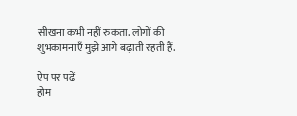सीखना कभी नहीं रुकता. लोगों की शुभकामनाएँ मुझे आगे बढ़ाती रहती हैं.

ऐप पर पढें
होम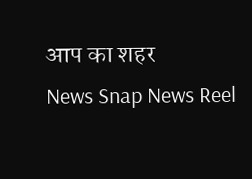आप का शहर
News Snap News Reel